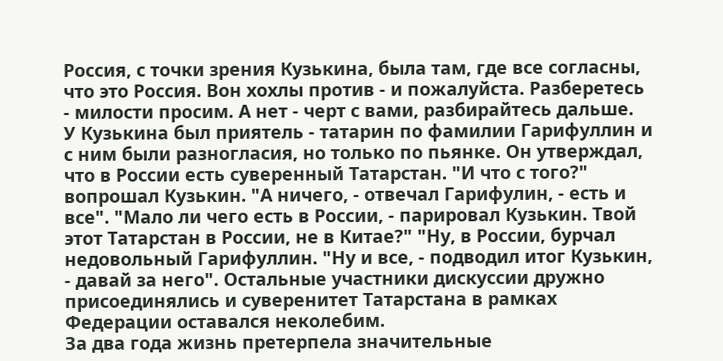Россия, с точки зрения Кузькина, была там, где все согласны, что это Россия. Вон хохлы против - и пожалуйста. Разберетесь - милости просим. А нет - черт с вами, разбирайтесь дальше.
У Кузькина был приятель - татарин по фамилии Гарифуллин и с ним были разногласия, но только по пьянке. Он утверждал, что в России есть суверенный Татарстан. "И что с того?" вопрошал Кузькин. "А ничего, - отвечал Гарифулин, - есть и все". "Мало ли чего есть в России, - парировал Кузькин. Твой этот Татарстан в России, не в Китае?" "Ну, в России, бурчал недовольный Гарифуллин. "Ну и все, - подводил итог Кузькин, - давай за него". Остальные участники дискуссии дружно присоединялись и суверенитет Татарстана в рамках Федерации оставался неколебим.
За два года жизнь претерпела значительные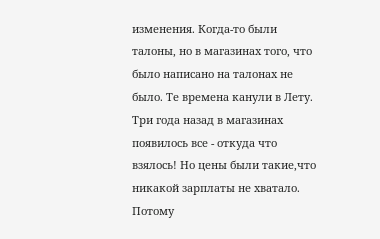изменения. Когда-то были талоны, но в магазинах того, что было написано на талонах не было. Те времена канули в Лету. Три года назад в магазинах появилось все - откуда что взялось! Но цены были такие,что никакой зарплаты не хватало. Потому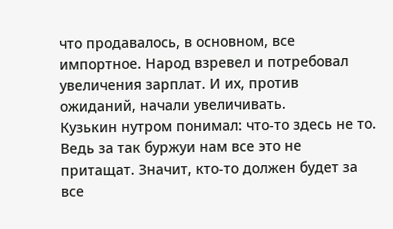что продавалось, в основном, все импортное. Народ взревел и потребовал увеличения зарплат. И их, против ожиданий, начали увеличивать.
Кузькин нутром понимал: что-то здесь не то. Ведь за так буржуи нам все это не притащат. Значит, кто-то должен будет за все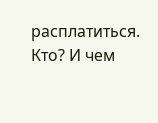расплатиться. Кто? И чем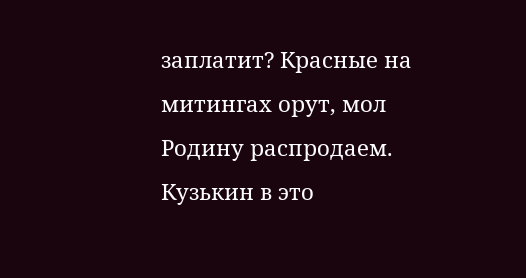заплатит? Красные на митингах орут, мол Родину распродаем. Кузькин в это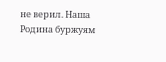не верил. Наша Родина буржуям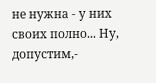не нужна - у них своих полно... Ну, допустим,-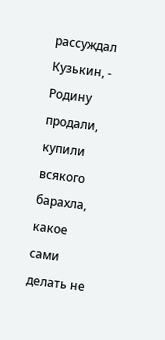рассуждал Кузькин, - Родину продали, купили всякого барахла, какое сами делать не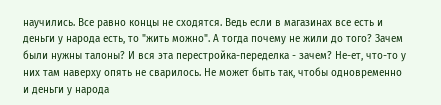научились. Все равно концы не сходятся. Ведь если в магазинах все есть и деньги у народа есть, то "жить можно". А тогда почему не жили до того? Зачем были нужны талоны? И вся эта перестройка-переделка - зачем? Не-ет, что-то у них там наверху опять не сварилось. Не может быть так, чтобы одновременно и деньги у народа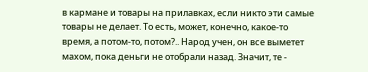в кармане и товары на прилавках, если никто эти самые товары не делает. То есть, может, конечно, какое-то время, а потом-то, потом?.. Народ учен, он все выметет махом, пока деньги не отобрали назад. Значит, те -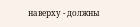наверху - должны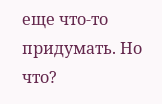еще что-то придумать. Но что?